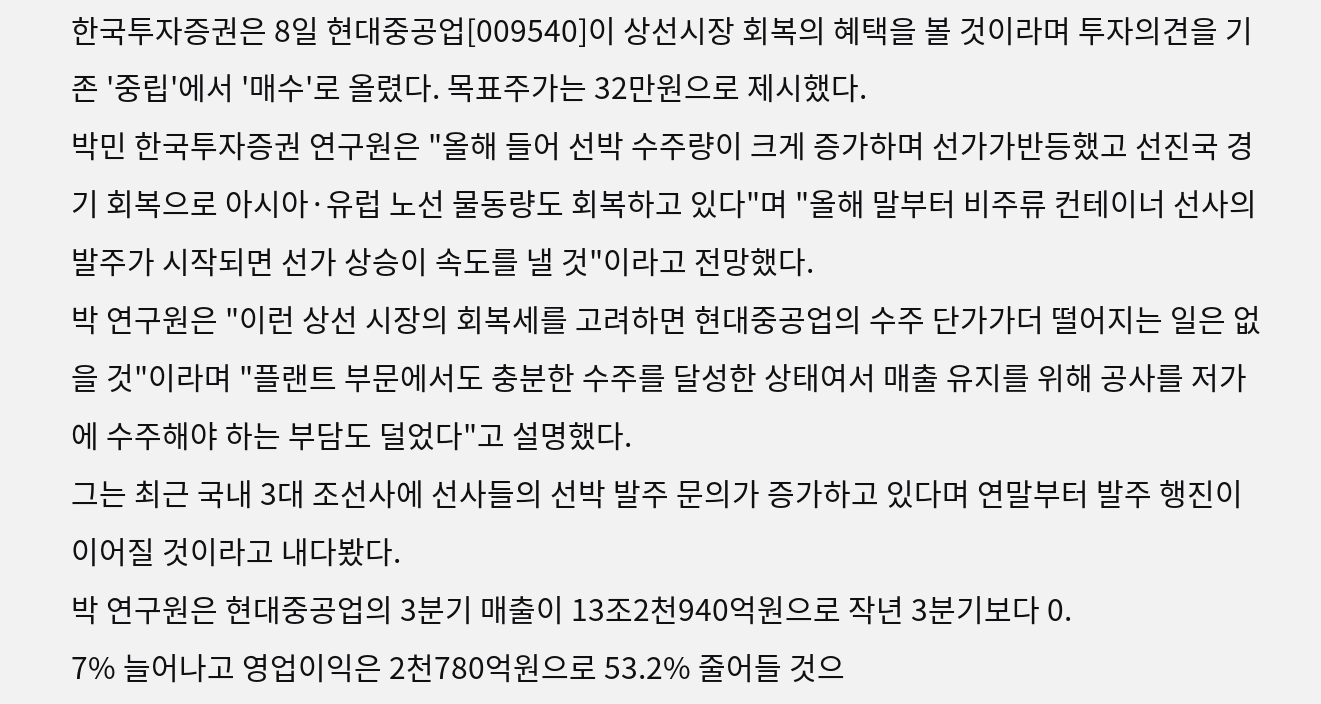한국투자증권은 8일 현대중공업[009540]이 상선시장 회복의 혜택을 볼 것이라며 투자의견을 기존 '중립'에서 '매수'로 올렸다. 목표주가는 32만원으로 제시했다.
박민 한국투자증권 연구원은 "올해 들어 선박 수주량이 크게 증가하며 선가가반등했고 선진국 경기 회복으로 아시아·유럽 노선 물동량도 회복하고 있다"며 "올해 말부터 비주류 컨테이너 선사의 발주가 시작되면 선가 상승이 속도를 낼 것"이라고 전망했다.
박 연구원은 "이런 상선 시장의 회복세를 고려하면 현대중공업의 수주 단가가더 떨어지는 일은 없을 것"이라며 "플랜트 부문에서도 충분한 수주를 달성한 상태여서 매출 유지를 위해 공사를 저가에 수주해야 하는 부담도 덜었다"고 설명했다.
그는 최근 국내 3대 조선사에 선사들의 선박 발주 문의가 증가하고 있다며 연말부터 발주 행진이 이어질 것이라고 내다봤다.
박 연구원은 현대중공업의 3분기 매출이 13조2천940억원으로 작년 3분기보다 0.
7% 늘어나고 영업이익은 2천780억원으로 53.2% 줄어들 것으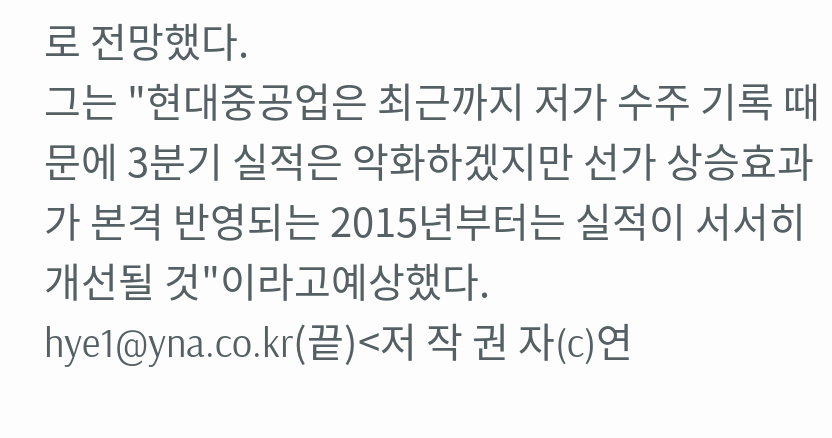로 전망했다.
그는 "현대중공업은 최근까지 저가 수주 기록 때문에 3분기 실적은 악화하겠지만 선가 상승효과가 본격 반영되는 2015년부터는 실적이 서서히 개선될 것"이라고예상했다.
hye1@yna.co.kr(끝)<저 작 권 자(c)연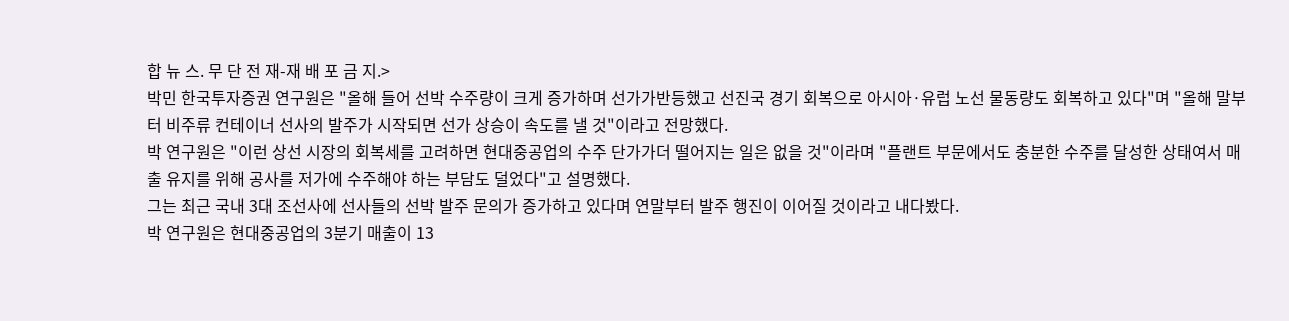합 뉴 스. 무 단 전 재-재 배 포 금 지.>
박민 한국투자증권 연구원은 "올해 들어 선박 수주량이 크게 증가하며 선가가반등했고 선진국 경기 회복으로 아시아·유럽 노선 물동량도 회복하고 있다"며 "올해 말부터 비주류 컨테이너 선사의 발주가 시작되면 선가 상승이 속도를 낼 것"이라고 전망했다.
박 연구원은 "이런 상선 시장의 회복세를 고려하면 현대중공업의 수주 단가가더 떨어지는 일은 없을 것"이라며 "플랜트 부문에서도 충분한 수주를 달성한 상태여서 매출 유지를 위해 공사를 저가에 수주해야 하는 부담도 덜었다"고 설명했다.
그는 최근 국내 3대 조선사에 선사들의 선박 발주 문의가 증가하고 있다며 연말부터 발주 행진이 이어질 것이라고 내다봤다.
박 연구원은 현대중공업의 3분기 매출이 13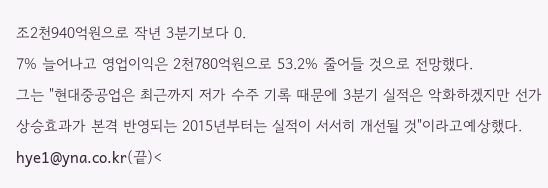조2천940억원으로 작년 3분기보다 0.
7% 늘어나고 영업이익은 2천780억원으로 53.2% 줄어들 것으로 전망했다.
그는 "현대중공업은 최근까지 저가 수주 기록 때문에 3분기 실적은 악화하겠지만 선가 상승효과가 본격 반영되는 2015년부터는 실적이 서서히 개선될 것"이라고예상했다.
hye1@yna.co.kr(끝)<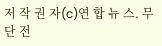저 작 권 자(c)연 합 뉴 스. 무 단 전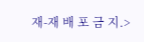재-재 배 포 금 지.>